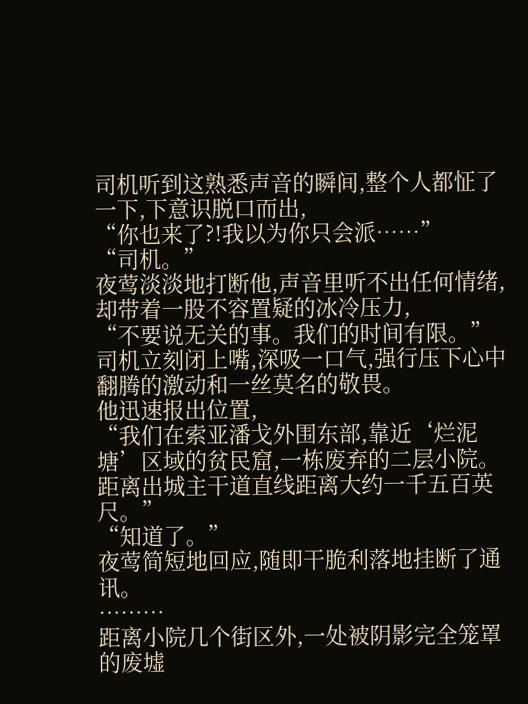司机听到这熟悉声音的瞬间,整个人都怔了一下,下意识脱口而出,
“你也来了?!我以为你只会派……”
“司机。”
夜莺淡淡地打断他,声音里听不出任何情绪,却带着一股不容置疑的冰冷压力,
“不要说无关的事。我们的时间有限。”
司机立刻闭上嘴,深吸一口气,强行压下心中翻腾的激动和一丝莫名的敬畏。
他迅速报出位置,
“我们在索亚潘戈外围东部,靠近‘烂泥塘’区域的贫民窟,一栋废弃的二层小院。距离出城主干道直线距离大约一千五百英尺。”
“知道了。”
夜莺简短地回应,随即干脆利落地挂断了通讯。
………
距离小院几个街区外,一处被阴影完全笼罩的废墟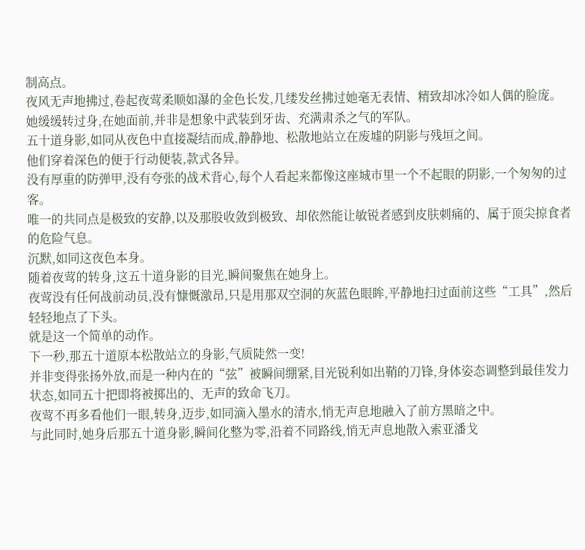制高点。
夜风无声地拂过,卷起夜莺柔顺如瀑的金色长发,几缕发丝拂过她毫无表情、精致却冰冷如人偶的脸庞。
她缓缓转过身,在她面前,并非是想象中武装到牙齿、充满肃杀之气的军队。
五十道身影,如同从夜色中直接凝结而成,静静地、松散地站立在废墟的阴影与残垣之间。
他们穿着深色的便于行动便装,款式各异。
没有厚重的防弹甲,没有夸张的战术背心,每个人看起来都像这座城市里一个不起眼的阴影,一个匆匆的过客。
唯一的共同点是极致的安静,以及那股收敛到极致、却依然能让敏锐者感到皮肤刺痛的、属于顶尖掠食者的危险气息。
沉默,如同这夜色本身。
随着夜莺的转身,这五十道身影的目光,瞬间聚焦在她身上。
夜莺没有任何战前动员,没有慷慨激昂,只是用那双空洞的灰蓝色眼眸,平静地扫过面前这些“工具”,然后轻轻地点了下头。
就是这一个简单的动作。
下一秒,那五十道原本松散站立的身影,气质陡然一变!
并非变得张扬外放,而是一种内在的“弦”被瞬间绷紧,目光锐利如出鞘的刀锋,身体姿态调整到最佳发力状态,如同五十把即将被掷出的、无声的致命飞刀。
夜莺不再多看他们一眼,转身,迈步,如同滴入墨水的清水,悄无声息地融入了前方黑暗之中。
与此同时,她身后那五十道身影,瞬间化整为零,沿着不同路线,悄无声息地散入索亚潘戈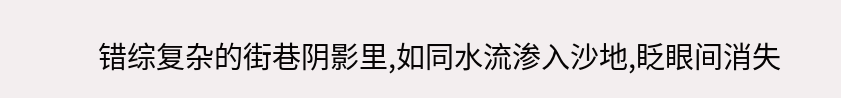错综复杂的街巷阴影里,如同水流渗入沙地,眨眼间消失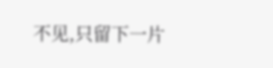不见,只留下一片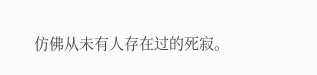仿佛从未有人存在过的死寂。